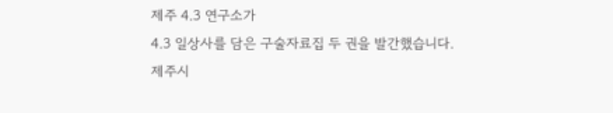제주 4.3 연구소가
4.3 일상사를 담은 구술자료집 두 권을 발간했습니다.
제주시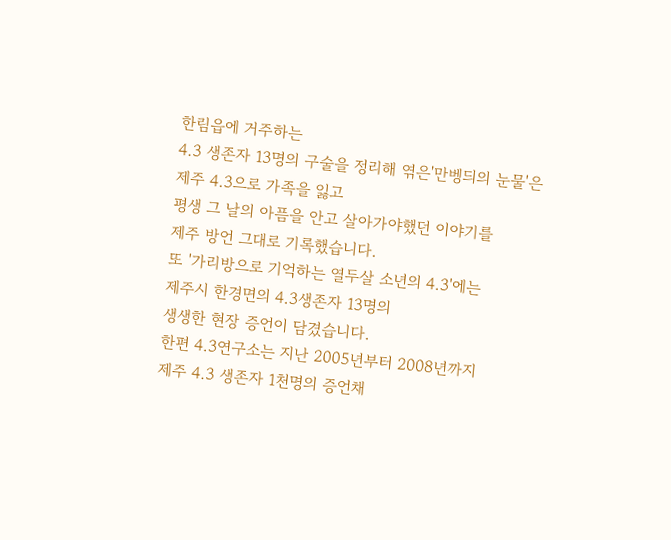한림읍에 거주하는
4.3 생존자 13명의 구술을 정리해 엮은'만벵듸의 눈물'은
제주 4.3으로 가족을 잃고
평생 그 날의 아픔을 안고 살아가야했던 이야기를
제주 방언 그대로 기록했습니다.
또 '가리방으로 기억하는 열두살 소년의 4.3'에는
제주시 한경면의 4.3생존자 13명의
생생한 현장 증언이 담겼습니다.
한편 4.3연구소는 지난 2005년부터 2008년까지
제주 4.3 생존자 1천명의 증언채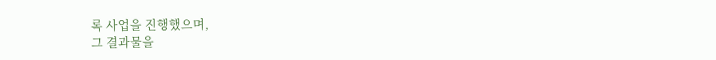록 사업을 진행했으며,
그 결과물을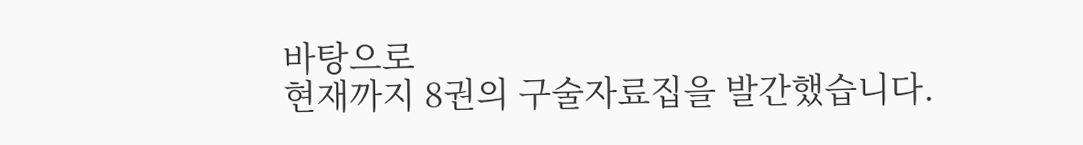바탕으로
현재까지 8권의 구술자료집을 발간했습니다.